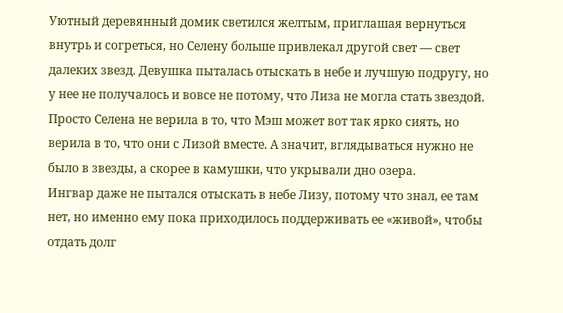Уютный деревянный домик светился желтым, приглашая вернуться внутрь и согреться, но Селену больше привлекал другой свет — свет далеких звезд. Девушка пыталась отыскать в небе и лучшую подругу, но у нее не получалось и вовсе не потому, что Лиза не могла стать звездой. Просто Селена не верила в то, что Мэш может вот так ярко сиять, но верила в то, что они с Лизой вместе. А значит, вглядываться нужно не было в звезды, а скорее в камушки, что укрывали дно озера.
Ингвар даже не пытался отыскать в небе Лизу, потому что знал, ее там нет, но именно ему пока приходилось поддерживать ее «живой», чтобы отдать долг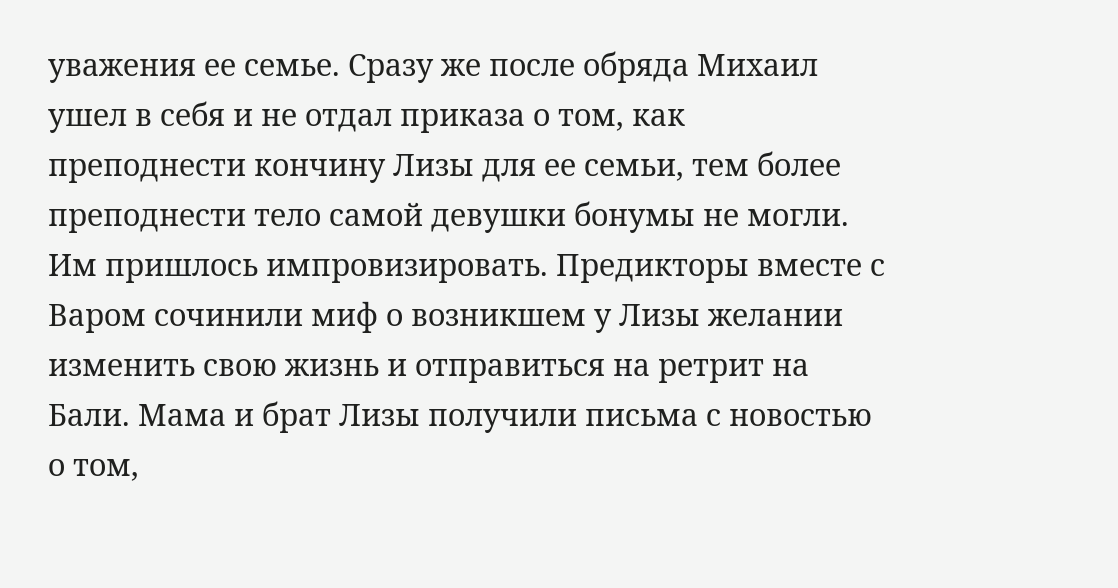уважения ее семье. Сразу же после обряда Михаил ушел в себя и не отдал приказа о том, как преподнести кончину Лизы для ее семьи, тем более преподнести тело самой девушки бонумы не могли. Им пришлось импровизировать. Предикторы вместе с Варом сочинили миф о возникшем у Лизы желании изменить свою жизнь и отправиться на ретрит на Бали. Мама и брат Лизы получили письма с новостью о том,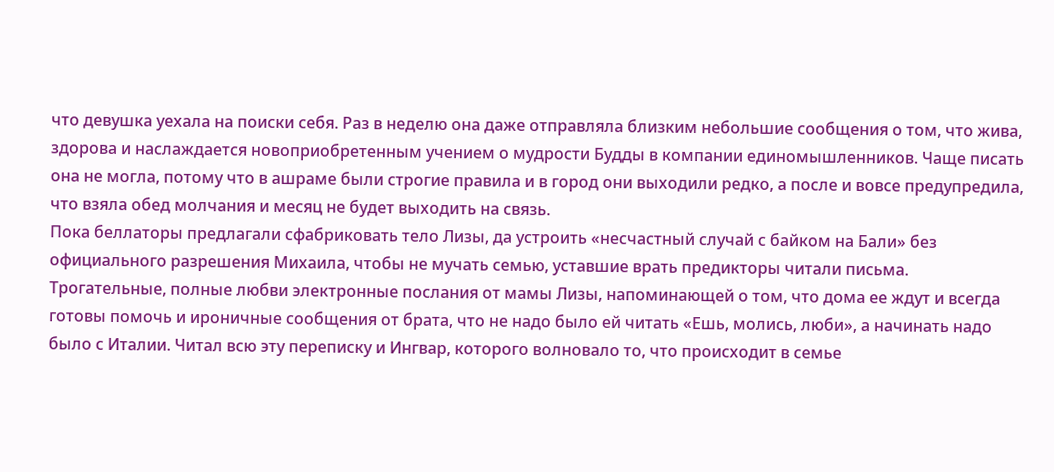что девушка уехала на поиски себя. Раз в неделю она даже отправляла близким небольшие сообщения о том, что жива, здорова и наслаждается новоприобретенным учением о мудрости Будды в компании единомышленников. Чаще писать она не могла, потому что в ашраме были строгие правила и в город они выходили редко, а после и вовсе предупредила, что взяла обед молчания и месяц не будет выходить на связь.
Пока беллаторы предлагали сфабриковать тело Лизы, да устроить «несчастный случай с байком на Бали» без официального разрешения Михаила, чтобы не мучать семью, уставшие врать предикторы читали письма. Трогательные, полные любви электронные послания от мамы Лизы, напоминающей о том, что дома ее ждут и всегда готовы помочь и ироничные сообщения от брата, что не надо было ей читать «Ешь, молись, люби», а начинать надо было с Италии. Читал всю эту переписку и Ингвар, которого волновало то, что происходит в семье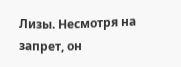Лизы. Несмотря на запрет, он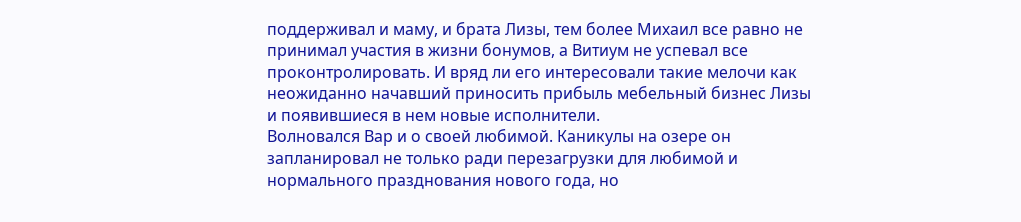поддерживал и маму, и брата Лизы, тем более Михаил все равно не принимал участия в жизни бонумов, а Витиум не успевал все проконтролировать. И вряд ли его интересовали такие мелочи как неожиданно начавший приносить прибыль мебельный бизнес Лизы и появившиеся в нем новые исполнители.
Волновался Вар и о своей любимой. Каникулы на озере он запланировал не только ради перезагрузки для любимой и нормального празднования нового года, но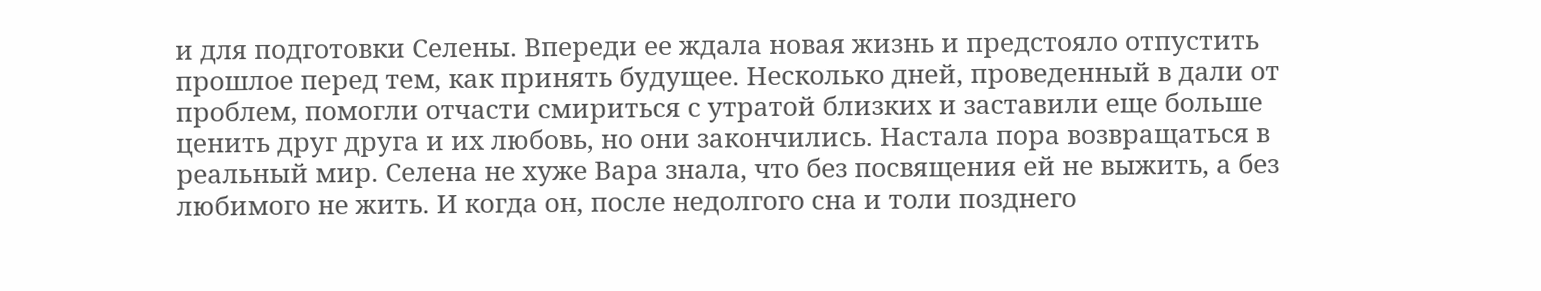и для подготовки Селены. Впереди ее ждала новая жизнь и предстояло отпустить прошлое перед тем, как принять будущее. Несколько дней, проведенный в дали от проблем, помогли отчасти смириться с утратой близких и заставили еще больше ценить друг друга и их любовь, но они закончились. Настала пора возвращаться в реальный мир. Селена не хуже Вара знала, что без посвящения ей не выжить, а без любимого не жить. И когда он, после недолгого сна и толи позднего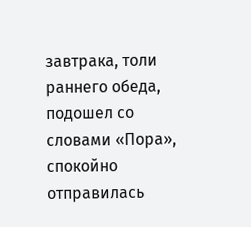завтрака, толи раннего обеда, подошел со словами «Пора», спокойно отправилась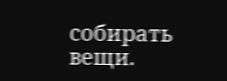собирать вещи.